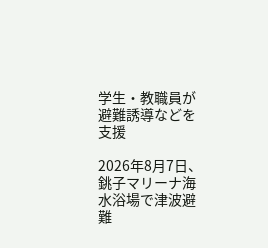学生・教職員が避難誘導などを支援

2026年8月7日、銚子マリーナ海水浴場で津波避難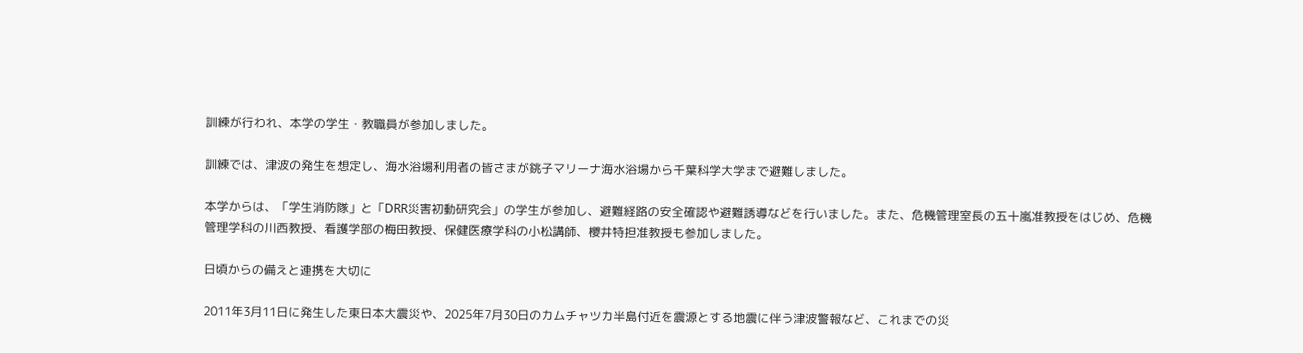訓練が行われ、本学の学生・教職員が参加しました。

訓練では、津波の発生を想定し、海水浴場利用者の皆さまが銚子マリーナ海水浴場から千葉科学大学まで避難しました。

本学からは、「学生消防隊」と「DRR災害初動研究会」の学生が参加し、避難経路の安全確認や避難誘導などを行いました。また、危機管理室長の五十嵐准教授をはじめ、危機管理学科の川西教授、看護学部の梅田教授、保健医療学科の小松講師、櫻井特担准教授も参加しました。

日頃からの備えと連携を大切に

2011年3月11日に発生した東日本大震災や、2025年7月30日のカムチャツカ半島付近を震源とする地震に伴う津波警報など、これまでの災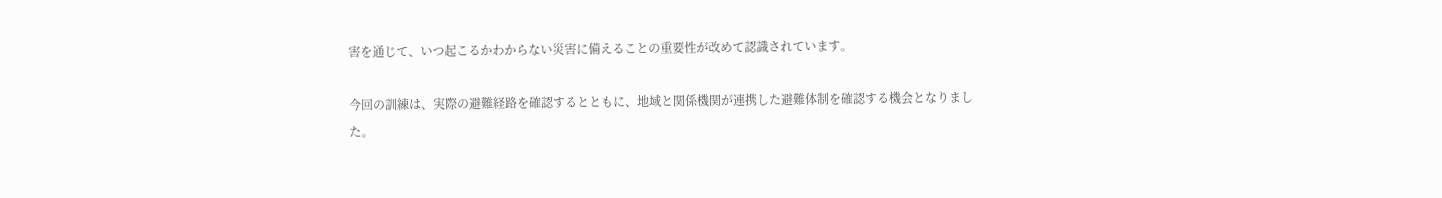害を通じて、いつ起こるかわからない災害に備えることの重要性が改めて認識されています。

今回の訓練は、実際の避難経路を確認するとともに、地域と関係機関が連携した避難体制を確認する機会となりました。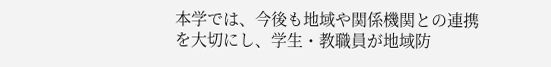本学では、今後も地域や関係機関との連携を大切にし、学生・教職員が地域防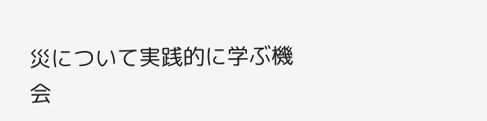災について実践的に学ぶ機会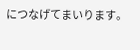につなげてまいります。